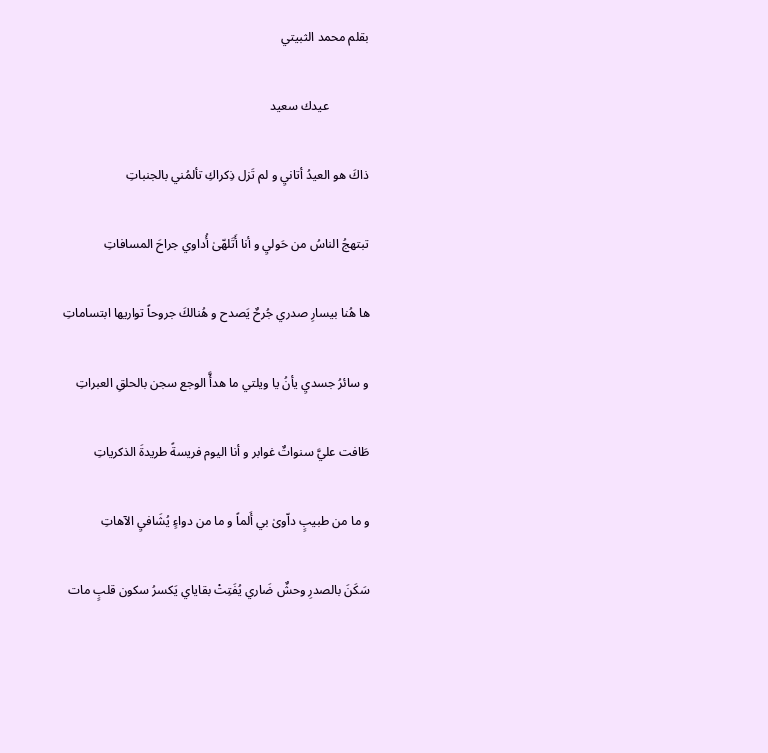بقلم محمد الثبيتي

             عيدك سعيد

ذاكَ هو العيدُ أتانيِ و لم تَزل ذِكراكِ تألمُني بالجنباتِ

تبتهجُ الناسُ من حَوليِ و أنا أَتَلهّىٰ أُداوي جراحَ المسافاتِ

ها هُنا بيسارِ صدري جُرحٌ يَصدح و هُنالكَ جروحاً تواريها ابتساماتِ

و سائرُ جسديِ يأنُ يا ويلتي ما هدأَّ الوجع سجن بالحلقِ العبراتِ

طَافت عليَّ سنواتٌ غوابر و أنا اليوم فريسةً طريدةَ الذكرياتِ

و ما من طبيبٍ داّوىٰ بي أَلماً و ما من دواءٍ يُشَافيِ الآهاتِ

سَكَنَ بالصدرِ وحشٌ ضَاري يُفَتِتْ بقاياي يَكسرُ سكون قلبٍ مات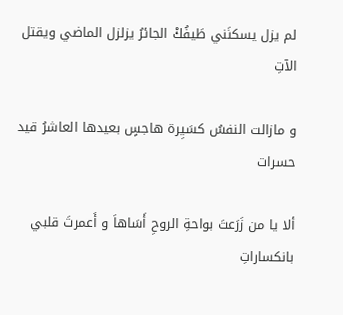لم يزل يسكنَني طَيفُكْ الجائرُ يزلزل الماضي ويقتل الآتِ

و مازالت النفسُ كسَيِرة هاجسٍ بعيدها العاشرُ قيد حسرات

ألا يا من زَرَعتَ بواحةِ الروحِ أَسَاهاَ و أَعمرتَ قلبي بانكساراتِ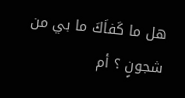هل ما كَفاَكَ ما بي من شجونٍ ؟ أم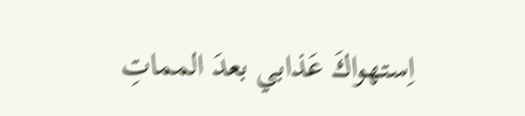اِستهواكَ عَذابي بعدَ المماتِ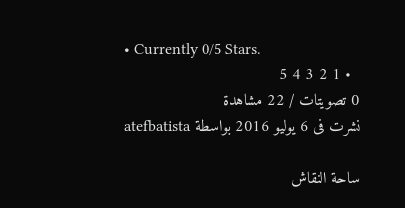• Currently 0/5 Stars.
  • 1 2 3 4 5
0 تصويتات / 22 مشاهدة
نشرت فى 6 يوليو 2016 بواسطة atefbatista

ساحة النقاش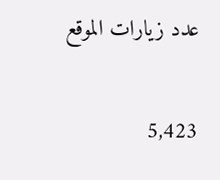عدد زيارات الموقع

5,423